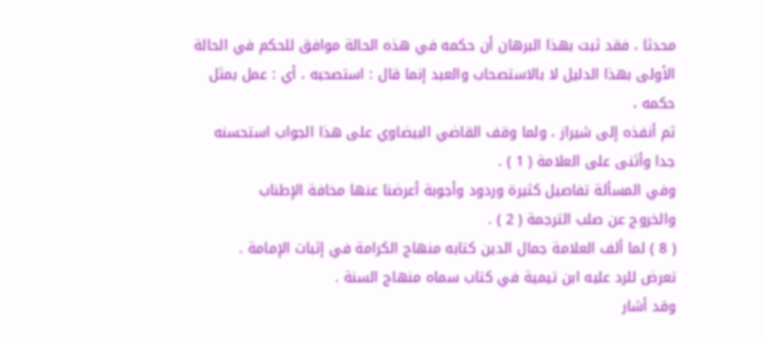محدثا ، فقد ثبت بهذا البرهان أن حكمه في هذه الحالة موافق للحكم في الحالة
الأولى بهذا الدليل لا بالاستصحاب والعبد إنما قال : استصحبه ، أي : عمل بمثل
حكمه ،
ثم أنفذه إلى شيراز ، ولما وقف القاضي البيضاوي على هذا الجواب استحسنه
جدا وأثنى على العلامة ( 1 ) .
وفي المسألة تفاصيل كثيرة وردود وأجوبة أعرضنا عنها مخافة الإطناب
والخروج عن صلب الترجمة ( 2 ) .
( 8 ) لما ألف العلامة جمال الدين كتابه منهاج الكرامة في إثبات الإمامة .
تعرض للرد عليه ابن تيمية في كتاب سماه منهاج السنة .
وقد أشار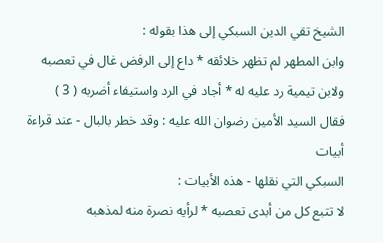الشيخ تقي الدين السبكي إلى هذا بقوله :
وابن المطهر لم تظهر خلائقه * داع إلى الرفض غال في تعصبه
ولابن تيمية رد عليه له * أجاد في الرد واستيفاء أضربه ( 3 )
فقال السيد الأمين رضوان الله عليه : وقد خطر بالبال - عند قراءة أبيات
السبكي التي نقلها - هذه الأبيات :
لا تتبع كل من أبدى تعصبه * لرأيه نصرة منه لمذهبه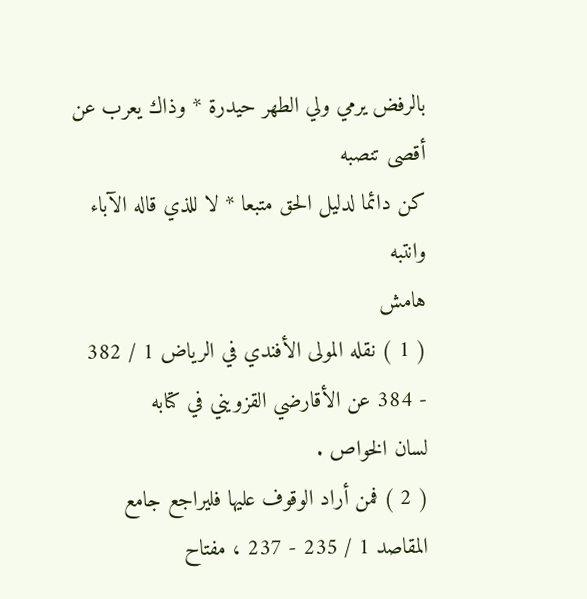بالرفض يرمي ولي الطهر حيدرة * وذاك يعرب عن أقصى تنصبه
كن دائما لدليل الحق متبعا * لا للذي قاله الآباء وانتبه
هامش
( 1 ) نقله المولى الأفندي في الرياض 1 / 382 - 384 عن الأقارضي القزويني في كتابه
لسان الخواص .
( 2 ) فمن أراد الوقوف عليها فليراجع جامع المقاصد 1 / 235 - 237 ، مفتاح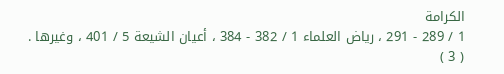الكرامة
1 / 289 - 291 ، رياض العلماء 1 / 382 - 384 ، أعيان الشيعة 5 / 401 ، وغيرها .
( 3 )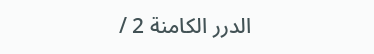الدرر الكامنة 2 /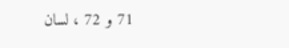71 و 72 ، لسان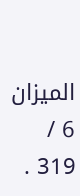الميزان 6 / 319 .